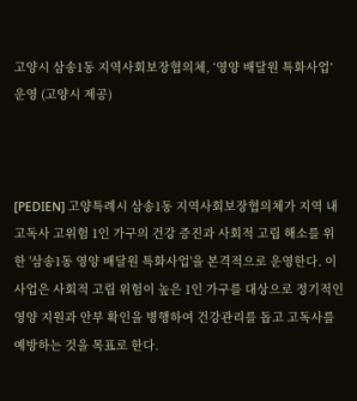고양시 삼송1동 지역사회보장협의체, ‘영양 배달원 특화사업’ 운영 (고양시 제공)



[PEDIEN] 고양특례시 삼송1동 지역사회보장협의체가 지역 내 고독사 고위험 1인 가구의 건강 증진과 사회적 고립 해소를 위한 '삼송1동 영양 배달원 특화사업'을 본격적으로 운영한다. 이 사업은 사회적 고립 위험이 높은 1인 가구를 대상으로 정기적인 영양 지원과 안부 확인을 병행하여 건강관리를 돕고 고독사를 예방하는 것을 목표로 한다.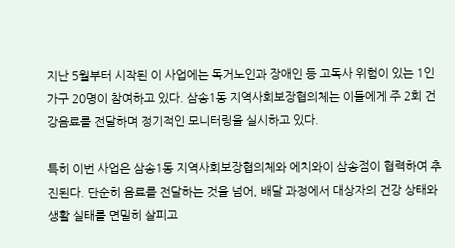지난 5월부터 시작된 이 사업에는 독거노인과 장애인 등 고독사 위험이 있는 1인 가구 20명이 참여하고 있다. 삼송1동 지역사회보장협의체는 이들에게 주 2회 건강음료를 전달하며 정기적인 모니터링을 실시하고 있다.

특히 이번 사업은 삼송1동 지역사회보장협의체와 에치와이 삼송점이 협력하여 추진된다. 단순히 음료를 전달하는 것을 넘어, 배달 과정에서 대상자의 건강 상태와 생활 실태를 면밀히 살피고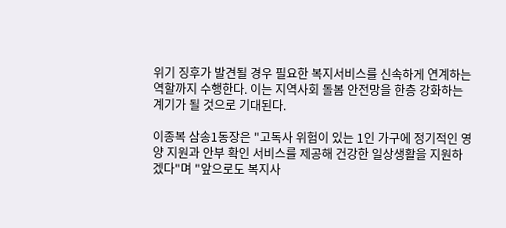위기 징후가 발견될 경우 필요한 복지서비스를 신속하게 연계하는 역할까지 수행한다. 이는 지역사회 돌봄 안전망을 한층 강화하는 계기가 될 것으로 기대된다.

이종복 삼송1동장은 "고독사 위험이 있는 1인 가구에 정기적인 영양 지원과 안부 확인 서비스를 제공해 건강한 일상생활을 지원하겠다"며 "앞으로도 복지사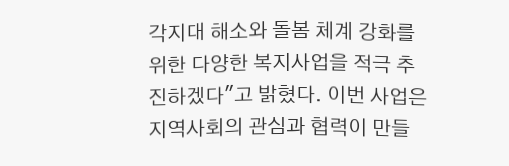각지대 해소와 돌봄 체계 강화를 위한 다양한 복지사업을 적극 추진하겠다"고 밝혔다. 이번 사업은 지역사회의 관심과 협력이 만들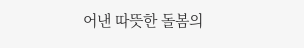어낸 따뜻한 돌봄의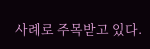사례로 주목받고 있다.